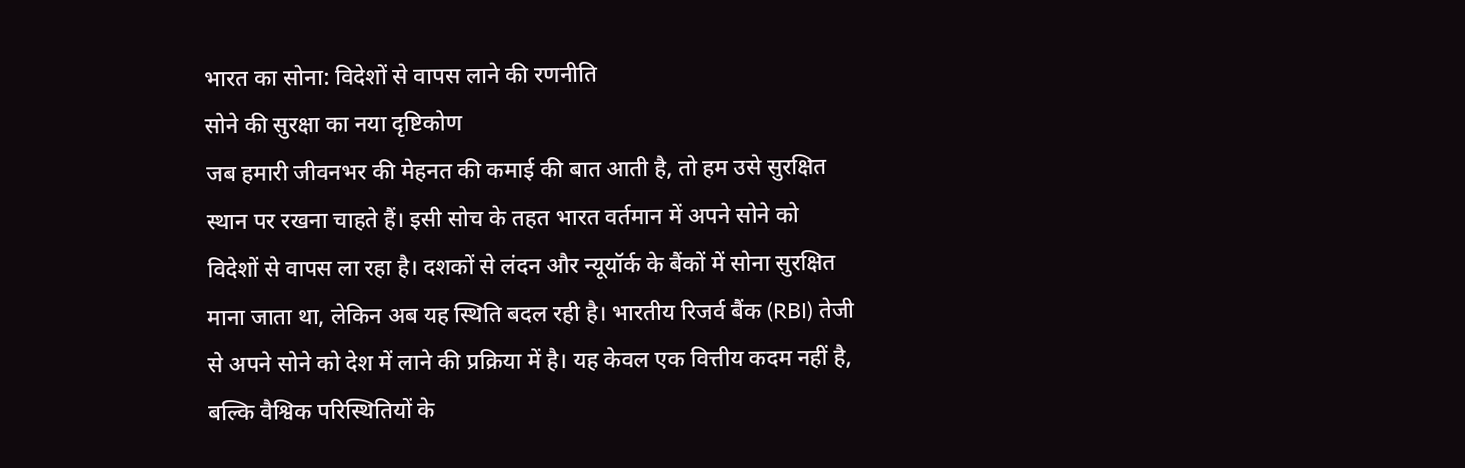भारत का सोना: विदेशों से वापस लाने की रणनीति
सोने की सुरक्षा का नया दृष्टिकोण
जब हमारी जीवनभर की मेहनत की कमाई की बात आती है, तो हम उसे सुरक्षित स्थान पर रखना चाहते हैं। इसी सोच के तहत भारत वर्तमान में अपने सोने को विदेशों से वापस ला रहा है। दशकों से लंदन और न्यूयॉर्क के बैंकों में सोना सुरक्षित माना जाता था, लेकिन अब यह स्थिति बदल रही है। भारतीय रिजर्व बैंक (RBI) तेजी से अपने सोने को देश में लाने की प्रक्रिया में है। यह केवल एक वित्तीय कदम नहीं है, बल्कि वैश्विक परिस्थितियों के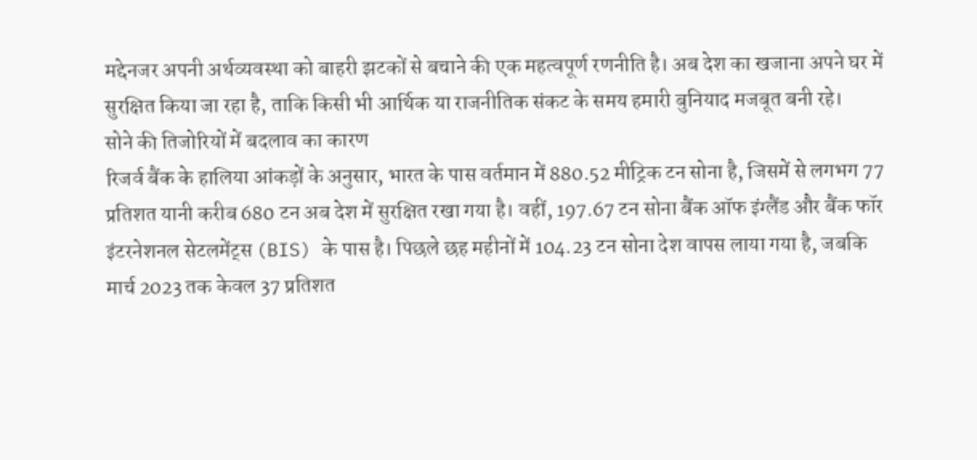मद्देनजर अपनी अर्थव्यवस्था को बाहरी झटकों से बचाने की एक महत्वपूर्ण रणनीति है। अब देश का खजाना अपने घर में सुरक्षित किया जा रहा है, ताकि किसी भी आर्थिक या राजनीतिक संकट के समय हमारी बुनियाद मजबूत बनी रहे।
सोने की तिजोरियों में बदलाव का कारण
रिजर्व बैंक के हालिया आंकड़ों के अनुसार, भारत के पास वर्तमान में 880.52 मीट्रिक टन सोना है, जिसमें से लगभग 77 प्रतिशत यानी करीब 680 टन अब देश में सुरक्षित रखा गया है। वहीं, 197.67 टन सोना बैंक ऑफ इंग्लैंड और बैंक फॉर इंटरनेशनल सेटलमेंट्स (BIS) के पास है। पिछले छह महीनों में 104.23 टन सोना देश वापस लाया गया है, जबकि मार्च 2023 तक केवल 37 प्रतिशत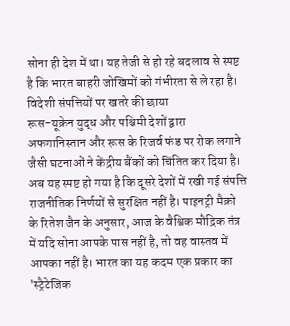सोना ही देश में था। यह तेजी से हो रहे बदलाव से स्पष्ट है कि भारत बाहरी जोखिमों को गंभीरता से ले रहा है।
विदेशी संपत्तियों पर खतरे की छाया
रूस-यूक्रेन युद्ध और पश्चिमी देशों द्वारा अफगानिस्तान और रूस के रिजर्व फंड पर रोक लगाने जैसी घटनाओं ने केंद्रीय बैंकों को चिंतित कर दिया है। अब यह स्पष्ट हो गया है कि दूसरे देशों में रखी गई संपत्ति राजनीतिक निर्णयों से सुरक्षित नहीं है। पाइनट्री मैक्रो के रितेश जैन के अनुसार, आज के वैश्विक मौद्रिक तंत्र में यदि सोना आपके पास नहीं है, तो वह वास्तव में आपका नहीं है। भारत का यह कदम एक प्रकार का 'स्ट्रैटेजिक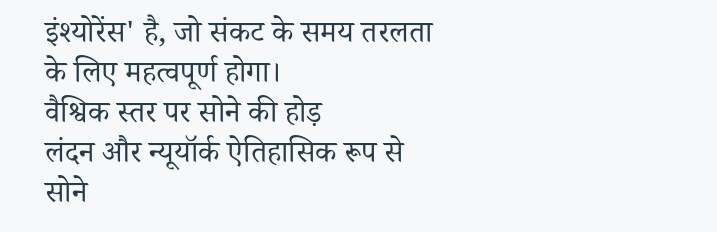इंश्योरेंस' है, जो संकट के समय तरलता के लिए महत्वपूर्ण होगा।
वैश्विक स्तर पर सोने की होड़
लंदन और न्यूयॉर्क ऐतिहासिक रूप से सोने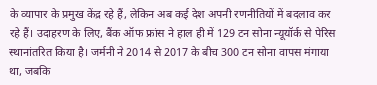के व्यापार के प्रमुख केंद्र रहे हैं, लेकिन अब कई देश अपनी रणनीतियों में बदलाव कर रहे हैं। उदाहरण के लिए, बैंक ऑफ फ्रांस ने हाल ही में 129 टन सोना न्यूयॉर्क से पेरिस स्थानांतरित किया है। जर्मनी ने 2014 से 2017 के बीच 300 टन सोना वापस मंगाया था, जबकि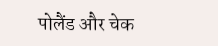पोलैंड और चेक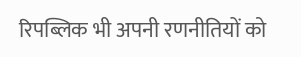रिपब्लिक भी अपनी रणनीतियों को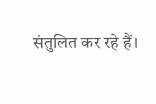संतुलित कर रहे हैं।